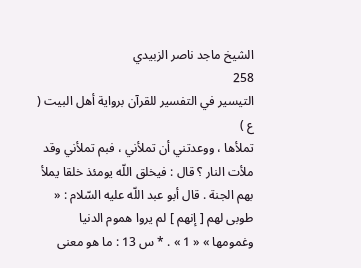الشيخ ماجد ناصر الزبيدي
258
التيسير في التفسير للقرآن برواية أهل البيت ( ع )
تملأها ، ووعدتني أن تملأني ، فبم تملأني وقد ملأت النار ؟ قال : فيخلق اللّه يومئذ خلقا يملأ بهم الجنة . قال أبو عبد اللّه عليه السّلام : « طوبى لهم [ إنهم ] لم يروا هموم الدنيا وغمومها » « 1 » . * س 13 : ما هو معنى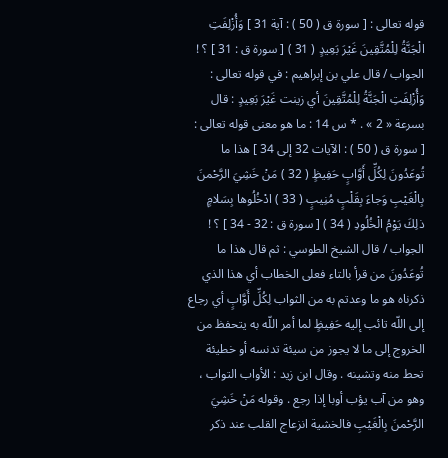قوله تعالى : [ سورة ق ( 50 ) : آية 31 ] وَأُزْلِفَتِ الْجَنَّةُ لِلْمُتَّقِينَ غَيْرَ بَعِيدٍ ( 31 ) [ سورة ق : 31 ] ؟ ! الجواب / قال علي بن إبراهيم : في قوله تعالى : وَأُزْلِفَتِ الْجَنَّةُ لِلْمُتَّقِينَ أي زينت غَيْرَ بَعِيدٍ : قال بسرعة « 2 » . * س 14 : ما هو معنى قوله تعالى : [ سورة ق ( 50 ) : الآيات 32 إلى 34 ] هذا ما تُوعَدُونَ لِكُلِّ أَوَّابٍ حَفِيظٍ ( 32 ) مَنْ خَشِيَ الرَّحْمنَ بِالْغَيْبِ وَجاءَ بِقَلْبٍ مُنِيبٍ ( 33 ) ادْخُلُوها بِسَلامٍ ذلِكَ يَوْمُ الْخُلُودِ ( 34 ) [ سورة ق : 32 - 34 ] ؟ ! الجواب / قال الشيخ الطوسي : ثم قال هذا ما تُوعَدُونَ من قرأ بالتاء فعلى الخطاب أي هذا الذي ذكرناه هو ما وعدتم به من الثواب لِكُلِّ أَوَّابٍ أي رجاع إلى اللّه تائب إليه حَفِيظٍ لما أمر اللّه به يتحفظ من الخروج إلى ما لا يجوز من سيئة تدنسه أو خطيئة تحط منه وتشينه . وقال ابن زيد : الأواب التواب ، وهو من آب يؤب أوبا إذا رجع . وقوله مَنْ خَشِيَ الرَّحْمنَ بِالْغَيْبِ فالخشية انزعاج القلب عند ذكر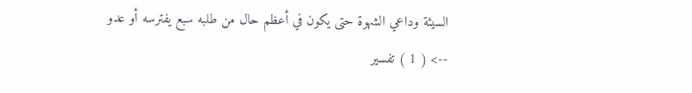السيئة وداعي الشهوة حتى يكون في أعظم حال من طلبه سبع يفترسه أو عدو
--> ( 1 ) تفسير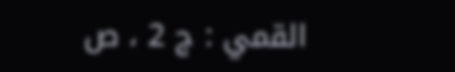القمي : ج 2 ، ص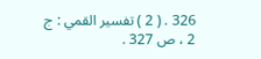326 . ( 2 ) تفسير القمي : ج 2 ، ص 327 .